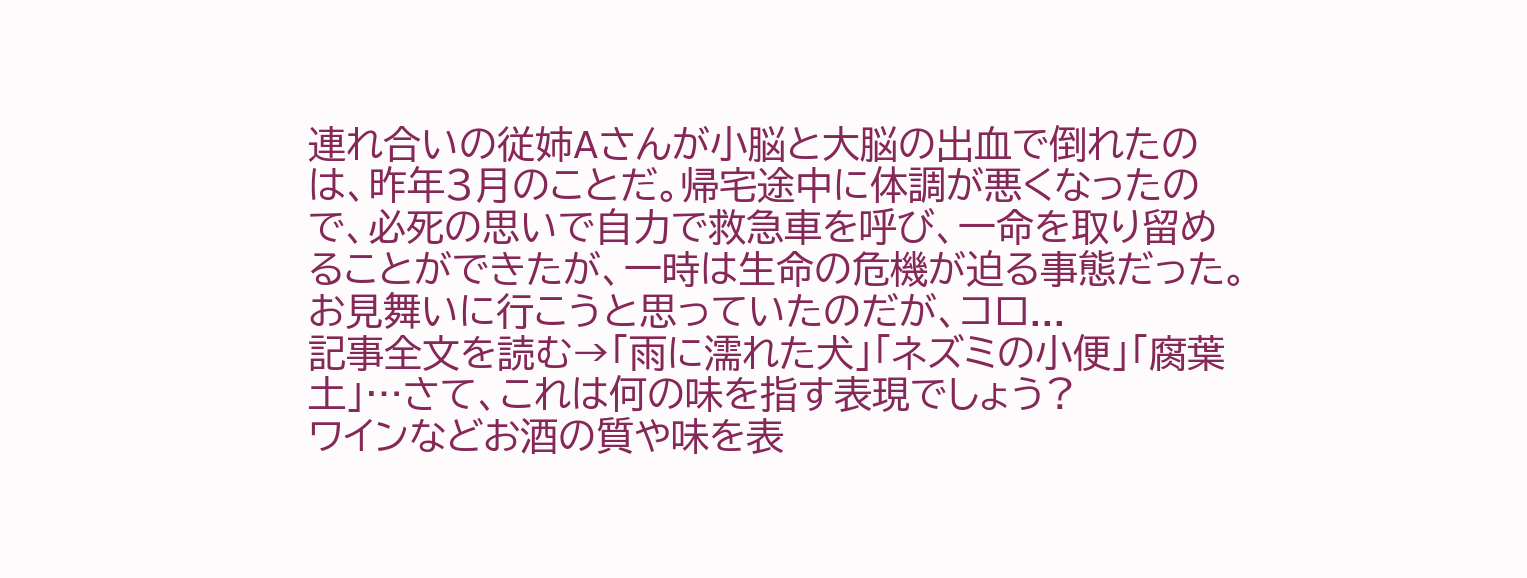連れ合いの従姉Aさんが小脳と大脳の出血で倒れたのは、昨年3月のことだ。帰宅途中に体調が悪くなったので、必死の思いで自力で救急車を呼び、一命を取り留めることができたが、一時は生命の危機が迫る事態だった。お見舞いに行こうと思っていたのだが、コロ...
記事全文を読む→「雨に濡れた犬」「ネズミの小便」「腐葉土」…さて、これは何の味を指す表現でしょう?
ワインなどお酒の質や味を表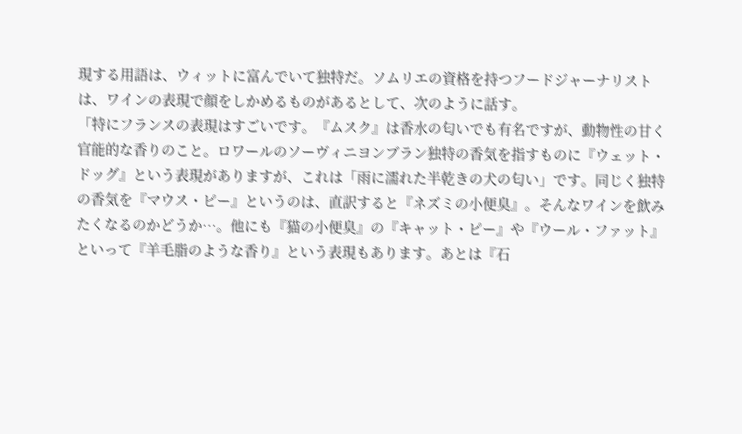現する用語は、ウィットに富んでいて独特だ。ソムリエの資格を持つフードジャーナリストは、ワインの表現で顔をしかめるものがあるとして、次のように話す。
「特にフランスの表現はすごいです。『ムスク』は香水の匂いでも有名ですが、動物性の甘く官能的な香りのこと。ロワールのソーヴィニヨンブラン独特の香気を指すものに『ウェット・ドッグ』という表現がありますが、これは「雨に濡れた半乾きの犬の匂い」です。同じく独特の香気を『マウス・ピー』というのは、直訳すると『ネズミの小便臭』。そんなワインを飲みたくなるのかどうか…。他にも『猫の小便臭』の『キャット・ピー』や『ウール・ファット』といって『羊毛脂のような香り』という表現もあります。あとは『石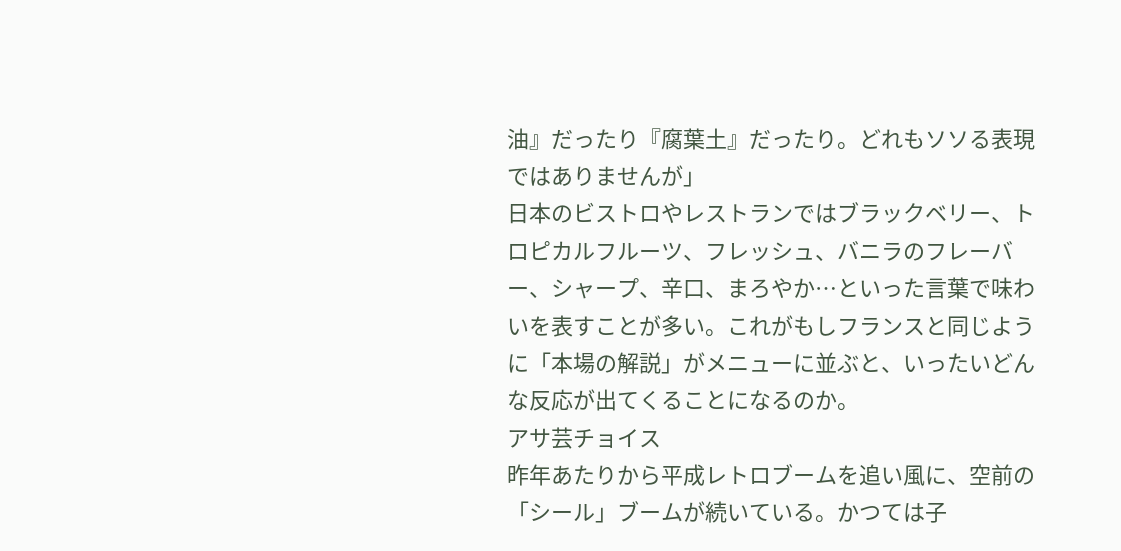油』だったり『腐葉土』だったり。どれもソソる表現ではありませんが」
日本のビストロやレストランではブラックベリー、トロピカルフルーツ、フレッシュ、バニラのフレーバー、シャープ、辛口、まろやか…といった言葉で味わいを表すことが多い。これがもしフランスと同じように「本場の解説」がメニューに並ぶと、いったいどんな反応が出てくることになるのか。
アサ芸チョイス
昨年あたりから平成レトロブームを追い風に、空前の「シール」ブームが続いている。かつては子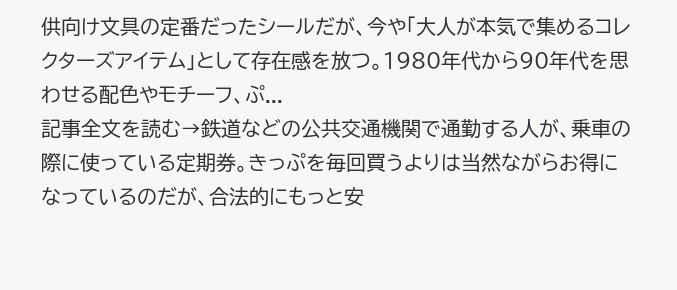供向け文具の定番だったシールだが、今や「大人が本気で集めるコレクターズアイテム」として存在感を放つ。1980年代から90年代を思わせる配色やモチーフ、ぷ...
記事全文を読む→鉄道などの公共交通機関で通勤する人が、乗車の際に使っている定期券。きっぷを毎回買うよりは当然ながらお得になっているのだが、合法的にもっと安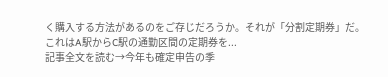く購入する方法があるのをご存じだろうか。それが「分割定期券」だ。これはA駅からC駅の通勤区間の定期券を...
記事全文を読む→今年も確定申告の季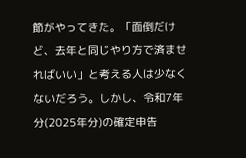節がやってきた。「面倒だけど、去年と同じやり方で済ませればいい」と考える人は少なくないだろう。しかし、令和7年分(2025年分)の確定申告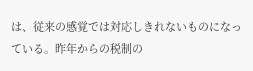は、従来の感覚では対応しきれないものになっている。昨年からの税制の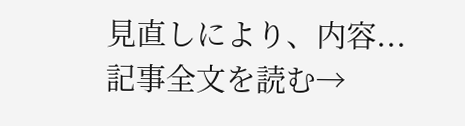見直しにより、内容...
記事全文を読む→